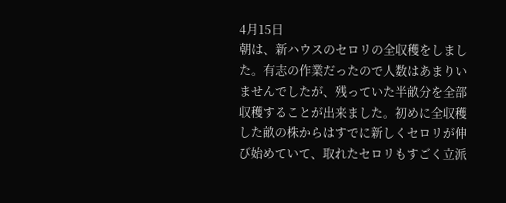4月15日
朝は、新ハウスのセロリの全収穫をしました。有志の作業だったので人数はあまりいませんでしたが、残っていた半畝分を全部収穫することが出来ました。初めに全収穫した畝の株からはすでに新しくセロリが伸び始めていて、取れたセロリもすごく立派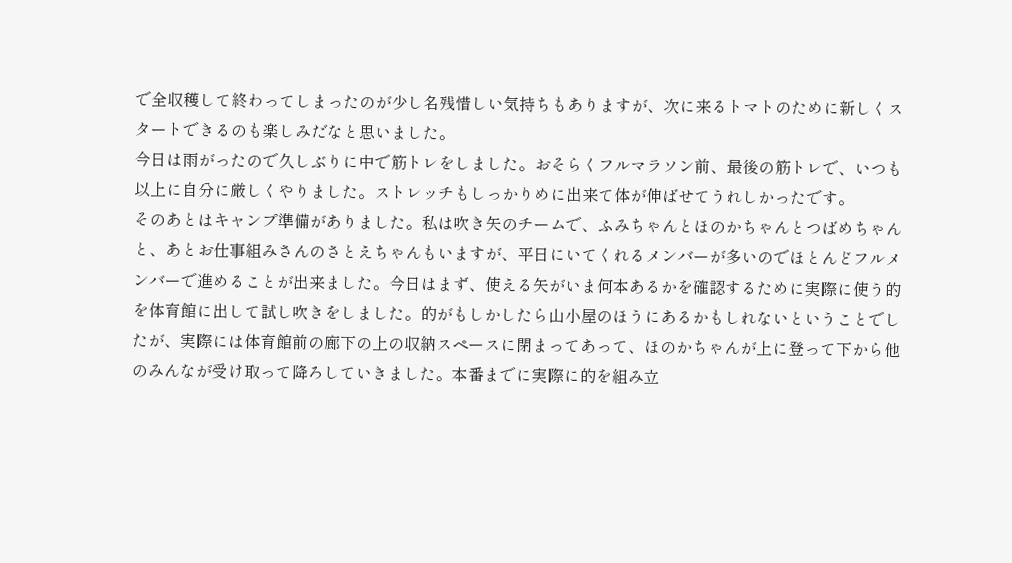で全収穫して終わってしまったのが少し名残惜しい気持ちもありますが、次に来るトマトのために新しくスタートできるのも楽しみだなと思いました。
今日は雨がったので久しぶりに中で筋トレをしました。おそらくフルマラソン前、最後の筋トレで、いつも以上に自分に厳しくやりました。ストレッチもしっかりめに出来て体が伸ばせてうれしかったです。
そのあとはキャンプ準備がありました。私は吹き矢のチームで、ふみちゃんとほのかちゃんとつばめちゃんと、あとお仕事組みさんのさとえちゃんもいますが、平日にいてくれるメンバーが多いのでほとんどフルメンバーで進めることが出来ました。今日はまず、使える矢がいま何本あるかを確認するために実際に使う的を体育館に出して試し吹きをしました。的がもしかしたら山小屋のほうにあるかもしれないということでしたが、実際には体育館前の廊下の上の収納スペースに閉まってあって、ほのかちゃんが上に登って下から他のみんなが受け取って降ろしていきました。本番までに実際に的を組み立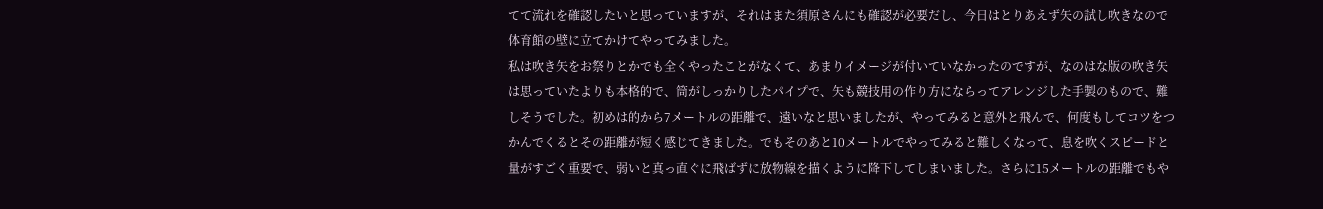てて流れを確認したいと思っていますが、それはまた須原さんにも確認が必要だし、今日はとりあえず矢の試し吹きなので体育館の壁に立てかけてやってみました。
私は吹き矢をお祭りとかでも全くやったことがなくて、あまりイメージが付いていなかったのですが、なのはな版の吹き矢は思っていたよりも本格的で、筒がしっかりしたパイプで、矢も競技用の作り方にならってアレンジした手製のもので、難しそうでした。初めは的から7メートルの距離で、遠いなと思いましたが、やってみると意外と飛んで、何度もしてコツをつかんでくるとその距離が短く感じてきました。でもそのあと10メートルでやってみると難しくなって、息を吹くスピードと量がすごく重要で、弱いと真っ直ぐに飛ばずに放物線を描くように降下してしまいました。さらに15メートルの距離でもや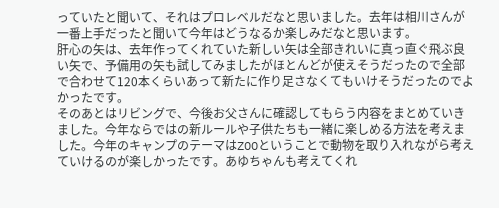っていたと聞いて、それはプロレベルだなと思いました。去年は相川さんが一番上手だったと聞いて今年はどうなるか楽しみだなと思います。
肝心の矢は、去年作ってくれていた新しい矢は全部きれいに真っ直ぐ飛ぶ良い矢で、予備用の矢も試してみましたがほとんどが使えそうだったので全部で合わせて120本くらいあって新たに作り足さなくてもいけそうだったのでよかったです。
そのあとはリビングで、今後お父さんに確認してもらう内容をまとめていきました。今年ならではの新ルールや子供たちも一緒に楽しめる方法を考えました。今年のキャンプのテーマはZOOということで動物を取り入れながら考えていけるのが楽しかったです。あゆちゃんも考えてくれ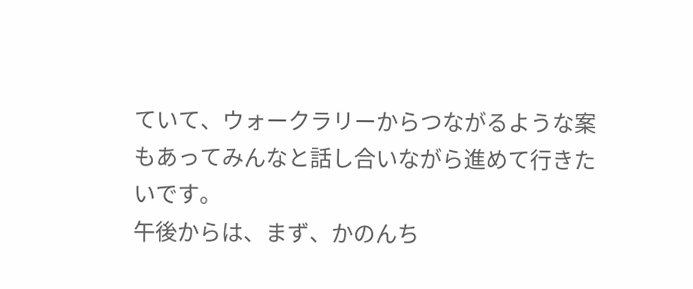ていて、ウォークラリーからつながるような案もあってみんなと話し合いながら進めて行きたいです。
午後からは、まず、かのんち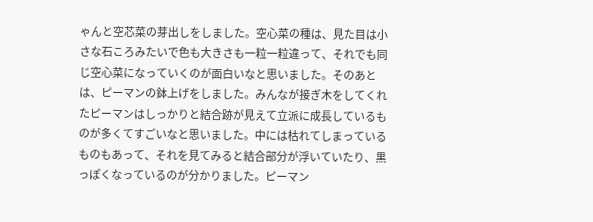ゃんと空芯菜の芽出しをしました。空心菜の種は、見た目は小さな石ころみたいで色も大きさも一粒一粒違って、それでも同じ空心菜になっていくのが面白いなと思いました。そのあとは、ピーマンの鉢上げをしました。みんなが接ぎ木をしてくれたピーマンはしっかりと結合跡が見えて立派に成長しているものが多くてすごいなと思いました。中には枯れてしまっているものもあって、それを見てみると結合部分が浮いていたり、黒っぽくなっているのが分かりました。ピーマン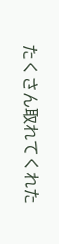たくさん取れてくれた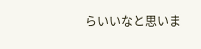らいいなと思いま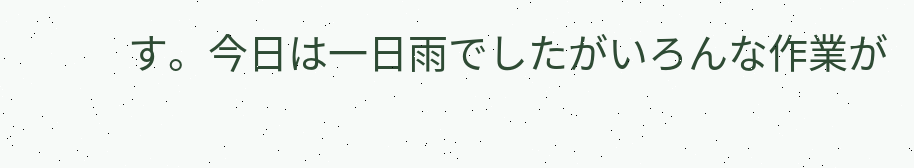す。今日は一日雨でしたがいろんな作業が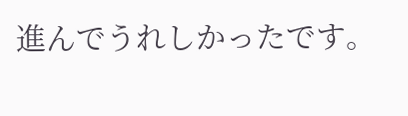進んでうれしかったです。